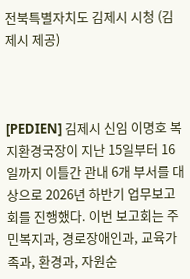전북특별자치도 김제시 시청 (김제시 제공)



[PEDIEN] 김제시 신임 이명호 복지환경국장이 지난 15일부터 16일까지 이틀간 관내 6개 부서를 대상으로 2026년 하반기 업무보고회를 진행했다. 이번 보고회는 주민복지과, 경로장애인과, 교육가족과, 환경과, 자원순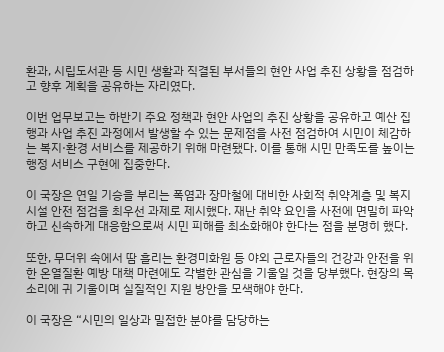환과, 시립도서관 등 시민 생활과 직결된 부서들의 현안 사업 추진 상황을 점검하고 향후 계획을 공유하는 자리였다.

이번 업무보고는 하반기 주요 정책과 현안 사업의 추진 상황을 공유하고 예산 집행과 사업 추진 과정에서 발생할 수 있는 문제점을 사전 점검하여 시민이 체감하는 복지·환경 서비스를 제공하기 위해 마련됐다. 이를 통해 시민 만족도를 높이는 행정 서비스 구현에 집중한다.

이 국장은 연일 기승을 부리는 폭염과 장마철에 대비한 사회적 취약계층 및 복지시설 안전 점검을 최우선 과제로 제시했다. 재난 취약 요인을 사전에 면밀히 파악하고 신속하게 대응함으로써 시민 피해를 최소화해야 한다는 점을 분명히 했다.

또한, 무더위 속에서 땀 흘리는 환경미화원 등 야외 근로자들의 건강과 안전을 위한 온열질환 예방 대책 마련에도 각별한 관심을 기울일 것을 당부했다. 현장의 목소리에 귀 기울이며 실질적인 지원 방안을 모색해야 한다.

이 국장은 “시민의 일상과 밀접한 분야를 담당하는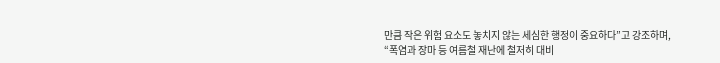만큼 작은 위험 요소도 놓치지 않는 세심한 행정이 중요하다”고 강조하며, “폭염과 장마 등 여름철 재난에 철저히 대비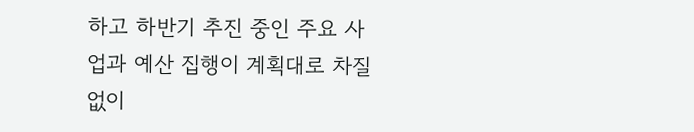하고 하반기 추진 중인 주요 사업과 예산 집행이 계획대로 차질 없이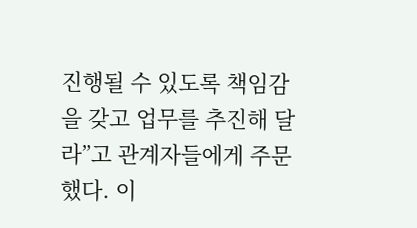진행될 수 있도록 책임감을 갖고 업무를 추진해 달라”고 관계자들에게 주문했다. 이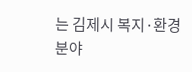는 김제시 복지·환경 분야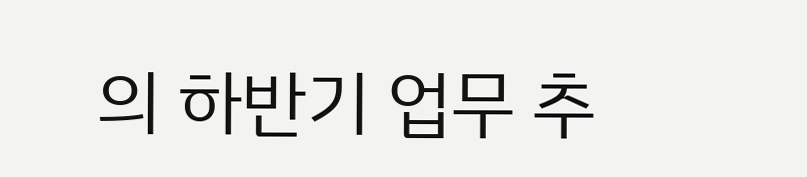의 하반기 업무 추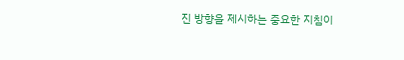진 방향을 제시하는 중요한 지침이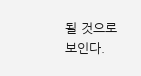될 것으로 보인다.